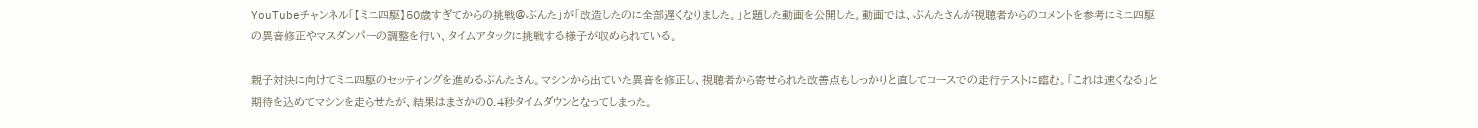YouTubeチャンネル「【ミニ四駆】50歳すぎてからの挑戦@ぶんた」が「改造したのに全部遅くなりました。」と題した動画を公開した。動画では、ぶんたさんが視聴者からのコメントを参考にミニ四駆の異音修正やマスダンパーの調整を行い、タイムアタックに挑戦する様子が収められている。

親子対決に向けてミニ四駆のセッティングを進めるぶんたさん。マシンから出ていた異音を修正し、視聴者から寄せられた改善点もしっかりと直してコースでの走行テストに臨む。「これは速くなる」と期待を込めてマシンを走らせたが、結果はまさかの0.4秒タイムダウンとなってしまった。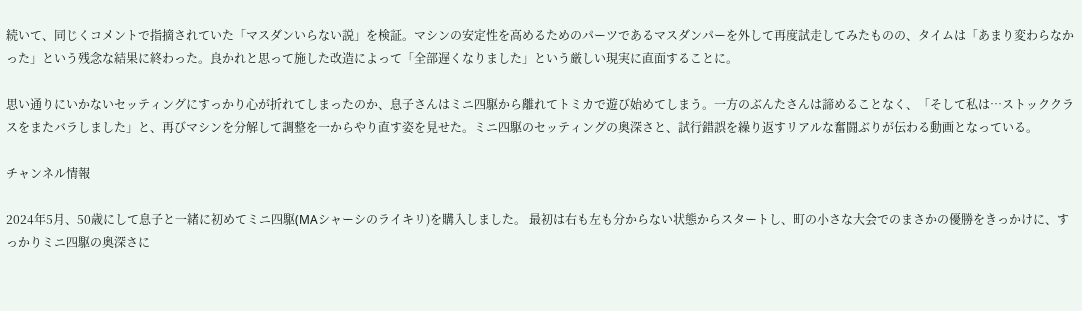続いて、同じくコメントで指摘されていた「マスダンいらない説」を検証。マシンの安定性を高めるためのパーツであるマスダンパーを外して再度試走してみたものの、タイムは「あまり変わらなかった」という残念な結果に終わった。良かれと思って施した改造によって「全部遅くなりました」という厳しい現実に直面することに。

思い通りにいかないセッティングにすっかり心が折れてしまったのか、息子さんはミニ四駆から離れてトミカで遊び始めてしまう。一方のぶんたさんは諦めることなく、「そして私は…ストッククラスをまたバラしました」と、再びマシンを分解して調整を一からやり直す姿を見せた。ミニ四駆のセッティングの奥深さと、試行錯誤を繰り返すリアルな奮闘ぶりが伝わる動画となっている。

チャンネル情報

2024年5月、50歳にして息子と一緒に初めてミニ四駆(MAシャーシのライキリ)を購入しました。 最初は右も左も分からない状態からスタートし、町の小さな大会でのまさかの優勝をきっかけに、すっかりミニ四駆の奥深さに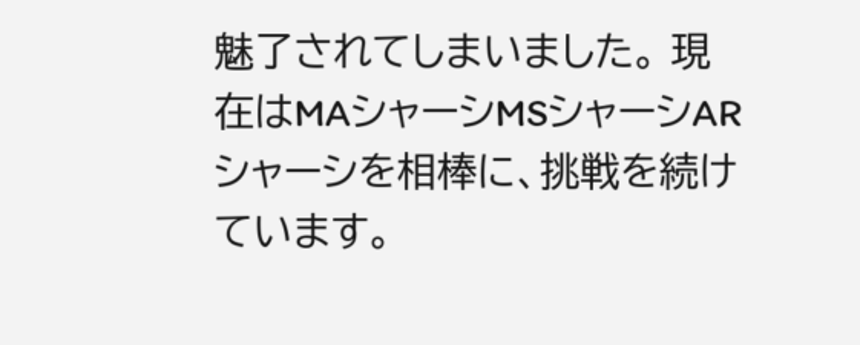魅了されてしまいました。 現在はMAシャーシMSシャーシARシャーシを相棒に、挑戦を続けています。